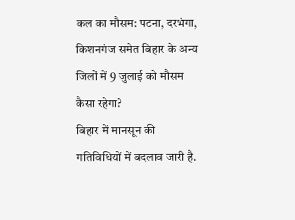कल का मौसम: पटना, दरभंगा, किशनगंज समेत बिहार के अन्य जिलों में 9 जुलाई को मौसम कैसा रहेगा?
बिहार में मानसून की गतिविधियों में बदलाव जारी है.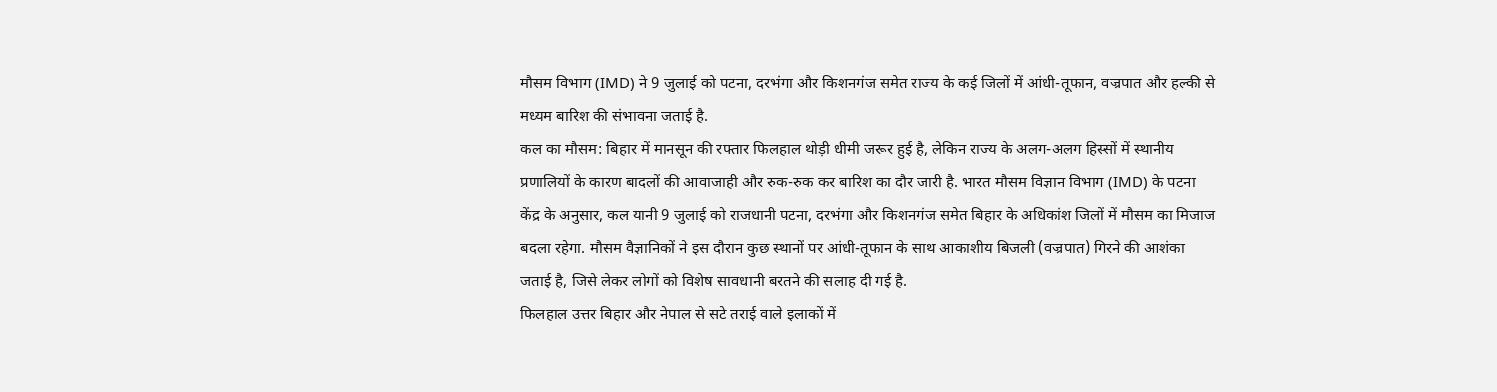मौसम विभाग (IMD) ने 9 जुलाई को पटना, दरभंगा और किशनगंज समेत राज्य के कई जिलों में आंधी-तूफान, वज्रपात और हल्की से मध्यम बारिश की संभावना जताई है.
कल का मौसम: बिहार में मानसून की रफ्तार फिलहाल थोड़ी धीमी जरूर हुई है, लेकिन राज्य के अलग-अलग हिस्सों में स्थानीय प्रणालियों के कारण बादलों की आवाजाही और रुक-रुक कर बारिश का दौर जारी है. भारत मौसम विज्ञान विभाग (IMD) के पटना केंद्र के अनुसार, कल यानी 9 जुलाई को राजधानी पटना, दरभंगा और किशनगंज समेत बिहार के अधिकांश जिलों में मौसम का मिजाज बदला रहेगा. मौसम वैज्ञानिकों ने इस दौरान कुछ स्थानों पर आंधी-तूफान के साथ आकाशीय बिजली (वज्रपात) गिरने की आशंका जताई है, जिसे लेकर लोगों को विशेष सावधानी बरतने की सलाह दी गई है.
फिलहाल उत्तर बिहार और नेपाल से सटे तराई वाले इलाकों में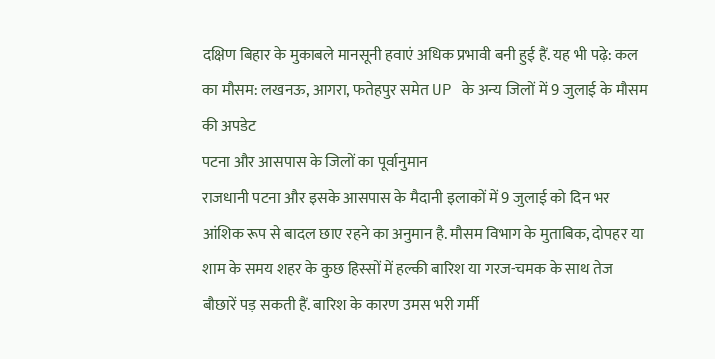दक्षिण बिहार के मुकाबले मानसूनी हवाएं अधिक प्रभावी बनी हुई हैं. यह भी पढ़े: कल का मौसम: लखनऊ, आगरा, फतेहपुर समेत UP के अन्य जिलों में 9 जुलाई के मौसम की अपडेट
पटना और आसपास के जिलों का पूर्वानुमान
राजधानी पटना और इसके आसपास के मैदानी इलाकों में 9 जुलाई को दिन भर आंशिक रूप से बादल छाए रहने का अनुमान है. मौसम विभाग के मुताबिक, दोपहर या शाम के समय शहर के कुछ हिस्सों में हल्की बारिश या गरज-चमक के साथ तेज बौछारें पड़ सकती हैं. बारिश के कारण उमस भरी गर्मी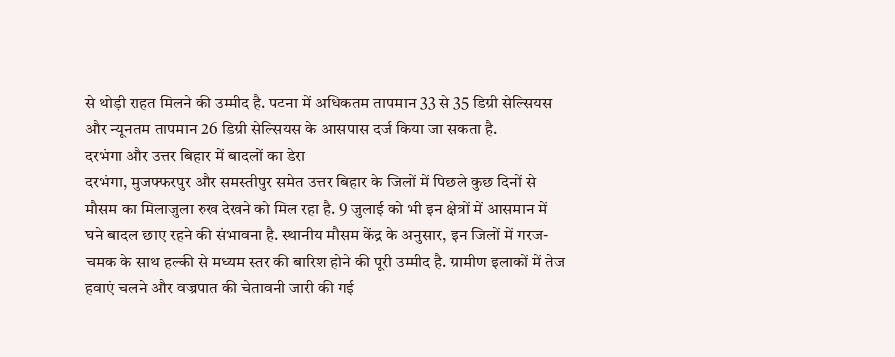से थोड़ी राहत मिलने की उम्मीद है. पटना में अधिकतम तापमान 33 से 35 डिग्री सेल्सियस और न्यूनतम तापमान 26 डिग्री सेल्सियस के आसपास दर्ज किया जा सकता है.
दरभंगा और उत्तर बिहार में बादलों का डेरा
दरभंगा, मुजफ्फरपुर और समस्तीपुर समेत उत्तर बिहार के जिलों में पिछले कुछ दिनों से मौसम का मिलाजुला रुख देखने को मिल रहा है. 9 जुलाई को भी इन क्षेत्रों में आसमान में घने बादल छाए रहने की संभावना है. स्थानीय मौसम केंद्र के अनुसार, इन जिलों में गरज-चमक के साथ हल्की से मध्यम स्तर की बारिश होने की पूरी उम्मीद है. ग्रामीण इलाकों में तेज हवाएं चलने और वज्रपात की चेतावनी जारी की गई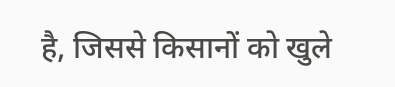है, जिससे किसानों को खुले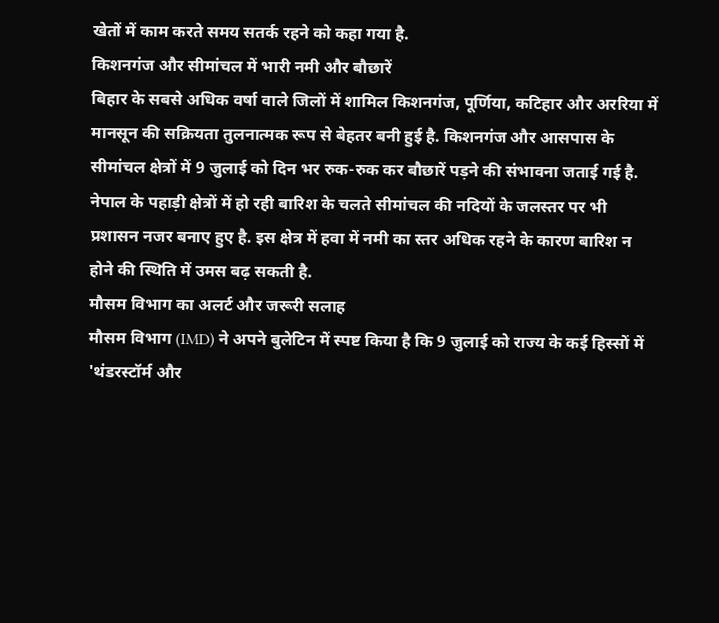खेतों में काम करते समय सतर्क रहने को कहा गया है.
किशनगंज और सीमांचल में भारी नमी और बौछारें
बिहार के सबसे अधिक वर्षा वाले जिलों में शामिल किशनगंज, पूर्णिया, कटिहार और अररिया में मानसून की सक्रियता तुलनात्मक रूप से बेहतर बनी हुई है. किशनगंज और आसपास के सीमांचल क्षेत्रों में 9 जुलाई को दिन भर रुक-रुक कर बौछारें पड़ने की संभावना जताई गई है. नेपाल के पहाड़ी क्षेत्रों में हो रही बारिश के चलते सीमांचल की नदियों के जलस्तर पर भी प्रशासन नजर बनाए हुए है. इस क्षेत्र में हवा में नमी का स्तर अधिक रहने के कारण बारिश न होने की स्थिति में उमस बढ़ सकती है.
मौसम विभाग का अलर्ट और जरूरी सलाह
मौसम विभाग (IMD) ने अपने बुलेटिन में स्पष्ट किया है कि 9 जुलाई को राज्य के कई हिस्सों में 'थंडरस्टॉर्म और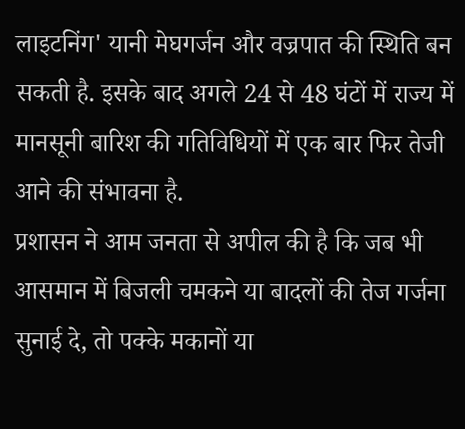लाइटनिंग' यानी मेघगर्जन और वज्रपात की स्थिति बन सकती है. इसके बाद अगले 24 से 48 घंटों में राज्य में मानसूनी बारिश की गतिविधियों में एक बार फिर तेजी आने की संभावना है.
प्रशासन ने आम जनता से अपील की है कि जब भी आसमान में बिजली चमकने या बादलों की तेज गर्जना सुनाई दे, तो पक्के मकानों या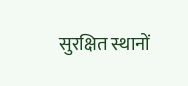सुरक्षित स्थानों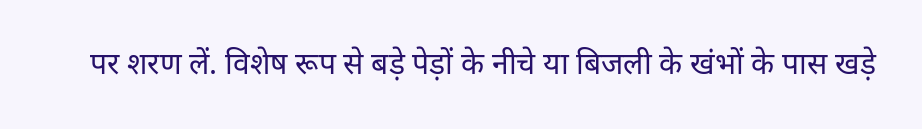पर शरण लें. विशेष रूप से बड़े पेड़ों के नीचे या बिजली के खंभों के पास खड़े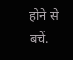होने से बचें.